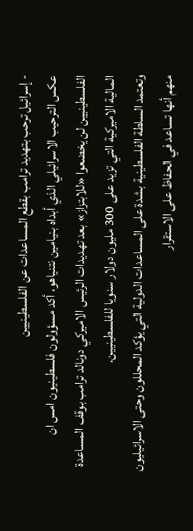- إسرائيل ترحب بتهديد ترامب بقطع المساعدات عن الفلسطينيين
عكس الترحيب الاسرائيلي الذي أبداه بنيامين نتنياهو، أكد مسؤولون فلسطينيون امس ان الفلسطينيين لن يخضعوا «للابتزاز» بعد تهديدات الرئيس الاميركي دونالد ترامب بوقف المساعدة المالية الاميركية التي تزيد على 300 مليون دولار سنويا للفلسطينيين.
وتعتمد السلطة الفلسطينية بشدة على المساعدات الدولية التي يؤكد المحللون وحتى الاسرائيليون منهم أنها تساعد في الحفاظ على الاستقرار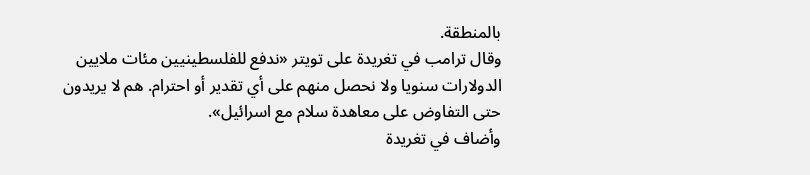بالمنطقة.
وقال ترامب في تغريدة على تويتر «ندفع للفلسطينيين مئات ملايين الدولارات سنويا ولا نحصل منهم على أي تقدير أو احترام. هم لا يريدون حتى التفاوض على معاهدة سلام مع اسرائيل».
وأضاف في تغريدة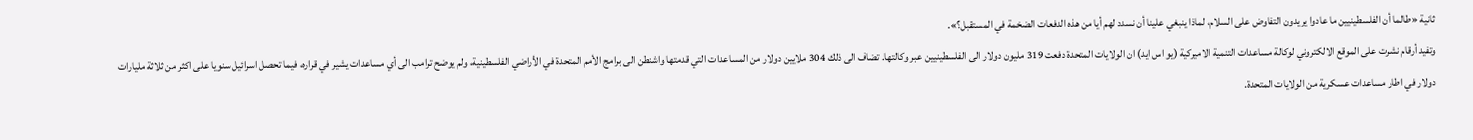ثانية «طالما أن الفلسطينيين ما عادوا يريدون التفاوض على السلام، لماذا ينبغي علينا أن نسدد لهم أيا من هذه الدفعات الضخمة في المستقبل؟».
وتفيد أرقام نشرت على الموقع الالكتروني لوكالة مساعدات التنمية الاميركية (يو اس ايد) ان الولايات المتحدة دفعت 319 مليون دولار الى الفلسطينيين عبر وكالتها. تضاف الى ذلك 304 ملايين دولار من المساعدات التي قدمتها واشنطن الى برامج الأمم المتحدة في الأراضي الفلسطينية، ولم يوضح ترامب الى أي مساعدات يشير في قراره، فيما تحصل اسرائيل سنويا على اكثر من ثلاثة مليارات دولار في اطار مساعدات عسكرية من الولايات المتحدة.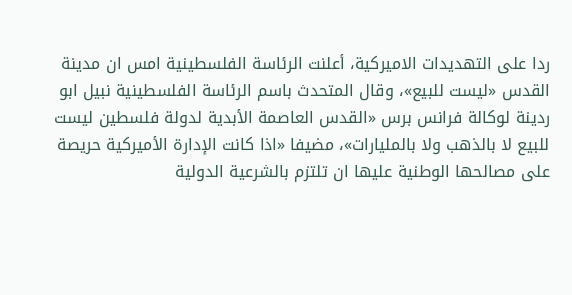ردا على التهديدات الاميركية، أعلنت الرئاسة الفلسطينية امس ان مدينة القدس «ليست للبيع»، وقال المتحدث باسم الرئاسة الفلسطينية نبيل ابو ردينة لوكالة فرانس برس «القدس العاصمة الأبدية لدولة فلسطين ليست للبيع لا بالذهب ولا بالمليارات»، مضيفا «اذا كانت الإدارة الأميركية حريصة على مصالحها الوطنية عليها ان تلتزم بالشرعية الدولية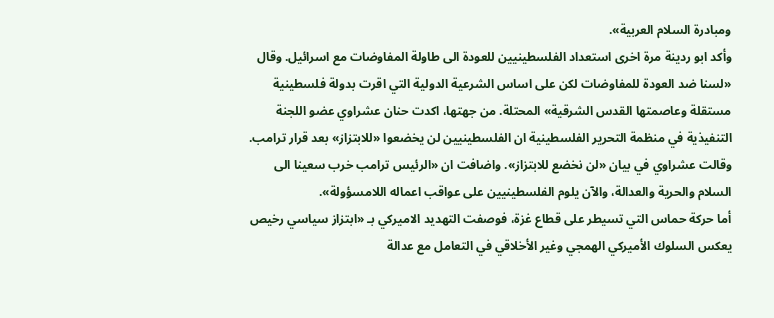ومبادرة السلام العربية».
وأكد ابو ردينة مرة اخرى استعداد الفلسطينيين للعودة الى طاولة المفاوضات مع اسرائيل. وقال «لسنا ضد العودة للمفاوضات لكن على اساس الشرعية الدولية التي اقرت بدولة فلسطينية مستقلة وعاصمتها القدس الشرقية» المحتلة. من جهتها، اكدت حنان عشراوي عضو اللجنة التنفيذية في منظمة التحرير الفلسطينية ان الفلسطينيين لن يخضعوا «للابتزاز» بعد قرار ترامب.
وقالت عشراوي في بيان «لن نخضع للابتزاز». واضافت ان «الرئيس ترامب خرب سعينا الى السلام والحرية والعدالة، والآن يلوم الفلسطينيين على عواقب اعماله اللامسؤولة».
أما حركة حماس التي تسيطر على قطاع غزة، فوصفت التهديد الاميركي بـ «ابتزاز سياسي رخيص يعكس السلوك الأميركي الهمجي وغير الأخلاقي في التعامل مع عدالة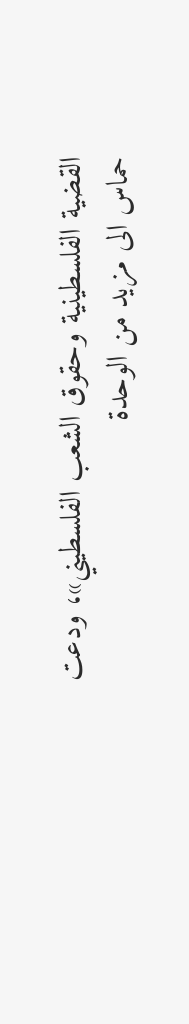القضية الفلسطينية وحقوق الشعب الفلسطيني»، ودعت حماس الى مزيد من الوحدة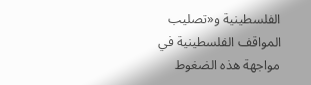الفلسطينية و«تصليب المواقف الفلسطينية في مواجهة هذه الضغوط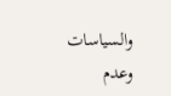والسياسات وعدم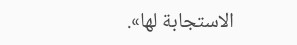الاستجابة لها».